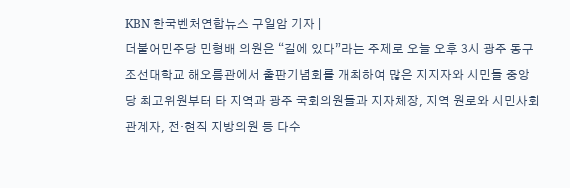KBN 한국벤처연합뉴스 구일암 기자 |
더불어민주당 민형배 의원은 “길에 있다”라는 주제로 오늘 오후 3시 광주 동구 조선대학교 해오름관에서 출판기념회를 개최하여 많은 지지자와 시민들 중앙당 최고위원부터 타 지역과 광주 국회의원들과 지자체장, 지역 원로와 시민사회 관계자, 전·현직 지방의원 등 다수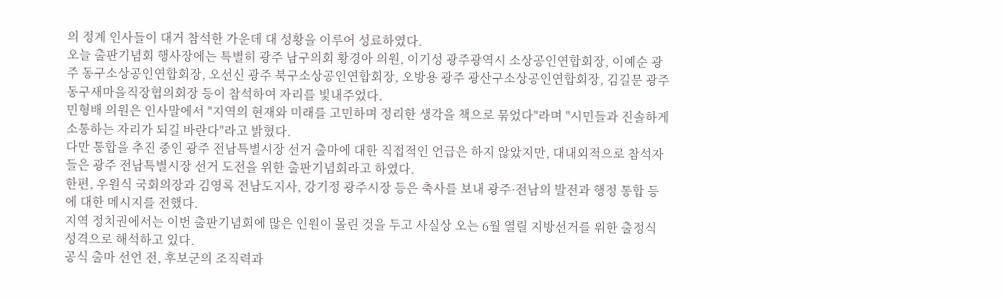의 정계 인사들이 대거 참석한 가운데 대 성황을 이루어 성료하였다.
오늘 출판기념회 행사장에는 특별히 광주 남구의회 황경아 의원, 이기성 광주광역시 소상공인연합회장, 이예순 광주 동구소상공인연합회장, 오선신 광주 북구소상공인연합회장, 오방용 광주 광산구소상공인연합회장, 김길문 광주 동구새마을직장협의회장 등이 참석하여 자리를 빛내주었다.
민형배 의원은 인사말에서 "지역의 현재와 미래를 고민하며 정리한 생각을 책으로 묶었다"라며 "시민들과 진솔하게 소통하는 자리가 되길 바란다"라고 밝혔다.
다만 통합을 추진 중인 광주 전남특별시장 선거 출마에 대한 직접적인 언급은 하지 않았지만, 대내외적으로 참석자들은 광주 전남특별시장 선거 도전을 위한 출판기념회라고 하였다.
한편, 우원식 국회의장과 김영록 전남도지사, 강기정 광주시장 등은 축사를 보내 광주·전남의 발전과 행정 통합 등에 대한 메시지를 전했다.
지역 정치권에서는 이번 출판기념회에 많은 인원이 몰린 것을 두고 사실상 오는 6월 열릴 지방선거를 위한 출정식 성격으로 해석하고 있다.
공식 출마 선언 전, 후보군의 조직력과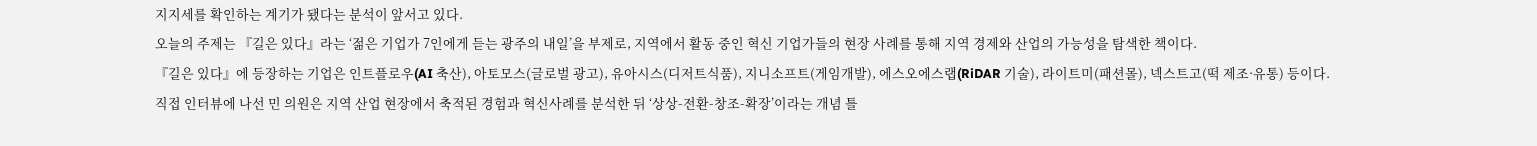지지세를 확인하는 계기가 됐다는 분석이 앞서고 있다.
오늘의 주제는 『길은 있다』라는 ‘젊은 기업가 7인에게 듣는 광주의 내일’을 부제로, 지역에서 활동 중인 혁신 기업가들의 현장 사례를 통해 지역 경제와 산업의 가능성을 탐색한 책이다.
『길은 있다』에 등장하는 기업은 인트플로우(AI 축산), 아토모스(글로벌 광고), 유아시스(디저트식품), 지니소프트(게임개발), 에스오에스랩(RiDAR 기술), 라이트미(패션몰), 넥스트고(떡 제조·유통) 등이다.
직접 인터뷰에 나선 민 의원은 지역 산업 현장에서 축적된 경험과 혁신사례를 분석한 뒤 ‘상상-전환-창조-확장’이라는 개념 틀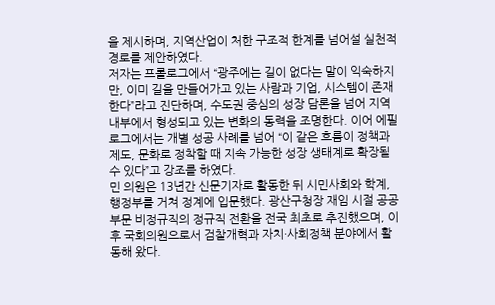을 제시하며, 지역산업이 처한 구조적 한계를 넘어설 실천적 경로를 제안하였다.
저자는 프롤로그에서 “광주에는 길이 없다는 말이 익숙하지만, 이미 길을 만들어가고 있는 사람과 기업, 시스템이 존재한다”라고 진단하며, 수도권 중심의 성장 담론을 넘어 지역 내부에서 형성되고 있는 변화의 동력을 조명한다. 이어 에필로그에서는 개별 성공 사례를 넘어 “이 같은 흐름이 정책과 제도, 문화로 정착할 때 지속 가능한 성장 생태계로 확장될 수 있다”고 강조를 하였다.
민 의원은 13년간 신문기자로 활동한 뒤 시민사회와 학계, 행정부를 거쳐 정계에 입문했다. 광산구청장 재임 시절 공공부문 비정규직의 정규직 전환을 전국 최초로 추진했으며, 이후 국회의원으로서 검찰개혁과 자치·사회정책 분야에서 활동해 왔다.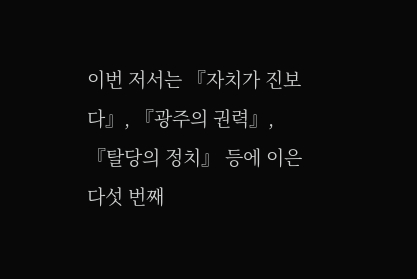이번 저서는 『자치가 진보다』, 『광주의 권력』, 『탈당의 정치』 등에 이은 다섯 번째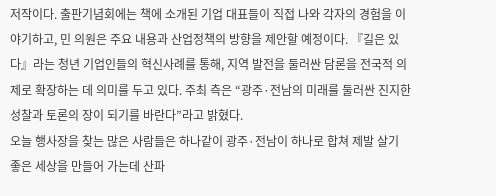저작이다. 출판기념회에는 책에 소개된 기업 대표들이 직접 나와 각자의 경험을 이야기하고, 민 의원은 주요 내용과 산업정책의 방향을 제안할 예정이다. 『길은 있다』라는 청년 기업인들의 혁신사례를 통해, 지역 발전을 둘러싼 담론을 전국적 의제로 확장하는 데 의미를 두고 있다. 주최 측은 “광주·전남의 미래를 둘러싼 진지한 성찰과 토론의 장이 되기를 바란다”라고 밝혔다.
오늘 행사장을 찾는 많은 사람들은 하나같이 광주·전남이 하나로 합쳐 제발 살기 좋은 세상을 만들어 가는데 산파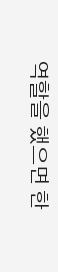역할을 했으면 한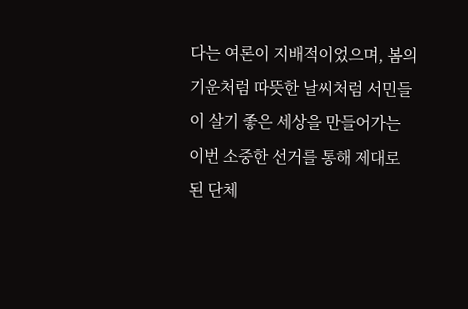다는 여론이 지배적이었으며, 봄의 기운처럼 따뜻한 날씨처럼 서민들이 살기 좋은 세상을 만들어가는 이번 소중한 선거를 통해 제대로 된 단체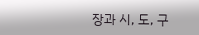장과 시, 도, 구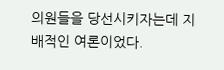의원들을 당선시키자는데 지배적인 여론이었다.